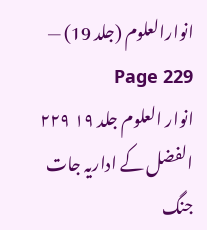انوارالعلوم (جلد 19) — Page 229
انوار العلوم جلد ۱۹ ۲۲۹ الفضل کے اداریہ جات جنگ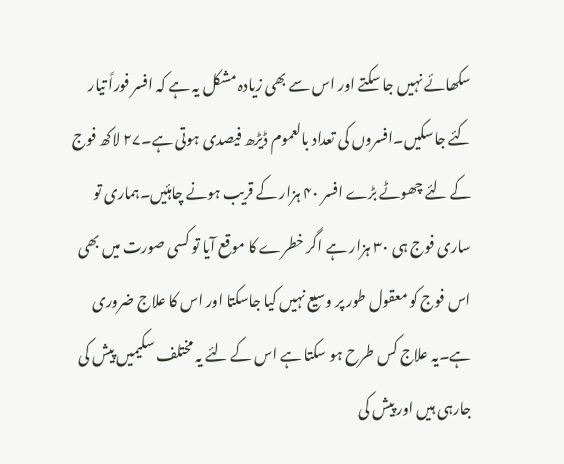سکھائے نہیں جا سکتے اور اس سے بھی زیادہ مشکل یہ ہے کہ افسر فوراً تیار کئے جاسکیں۔افسروں کی تعداد بالعموم ڈیڑھ فیصدی ہوتی ہے۔۲۷ لاکھ فوج کے لئے چھوٹے بڑے افسر ۴۰ ہزار کے قریب ہونے چاہئیں۔ہماری تو ساری فوج ہی ۳۰ ہزار ہے اگر خطرے کا موقع آیا تو کسی صورت میں بھی اس فوج کو معقول طور پر وسیع نہیں کیا جاسکتا اور اس کا علاج ضروری ہے۔یہ علاج کس طرح ہو سکتا ہے اس کے لئے یہ مختلف سکیمیں پیش کی جارہی ہیں اور پیش کی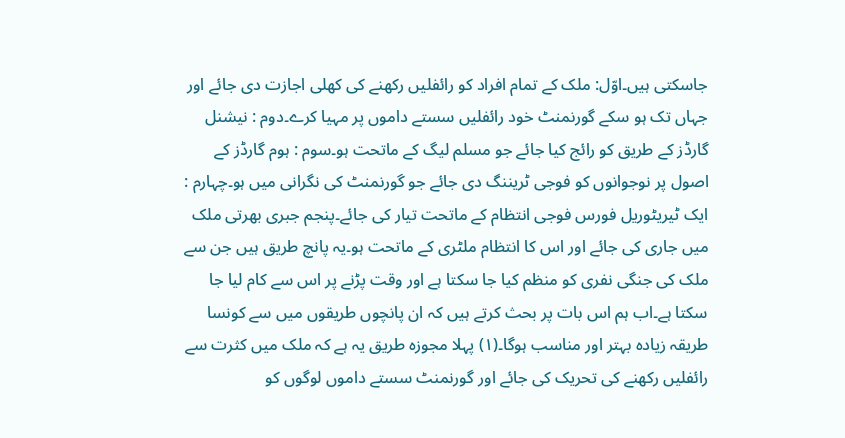جاسکتی ہیں۔اوّل: ملک کے تمام افراد کو رائفلیں رکھنے کی کھلی اجازت دی جائے اور جہاں تک ہو سکے گورنمنٹ خود رائفلیں سستے داموں پر مہیا کرے۔دوم : نیشنل گارڈز کے طریق کو رائج کیا جائے جو مسلم لیگ کے ماتحت ہو۔سوم : ہوم گارڈز کے اصول پر نوجوانوں کو فوجی ٹریننگ دی جائے جو گورنمنٹ کی نگرانی میں ہو۔چہارم : ایک ٹیریٹوریل فورس فوجی انتظام کے ماتحت تیار کی جائے۔پنجم جبری بھرتی ملک میں جاری کی جائے اور اس کا انتظام ملٹری کے ماتحت ہو۔یہ پانچ طریق ہیں جن سے ملک کی جنگی نفری کو منظم کیا جا سکتا ہے اور وقت پڑنے پر اس سے کام لیا جا سکتا ہے۔اب ہم اس بات پر بحث کرتے ہیں کہ ان پانچوں طریقوں میں سے کونسا طریقہ زیادہ بہتر اور مناسب ہوگا۔(۱) پہلا مجوزہ طریق یہ ہے کہ ملک میں کثرت سے رائفلیں رکھنے کی تحریک کی جائے اور گورنمنٹ سستے داموں لوگوں کو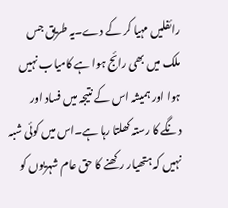رائفلیں مہیا کر کے دے۔یہ طریق جس ملک میں بھی رائج ہوا ہے کامیاب نہیں ہوا اور ہمیشہ اس کے نتیجہ میں فساد اور دنگے کا رستہ کھلتا رہا ہے۔اس میں کوئی شبہ نہیں کہ ہتھیار رکھنے کا حق عام شہریوں کو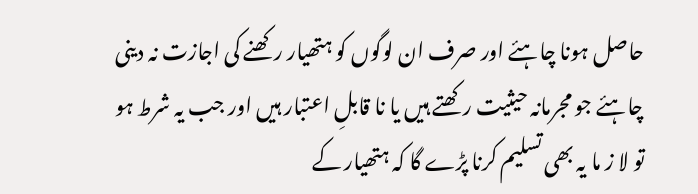حاصل ہونا چاہئے اور صرف ان لوگوں کو ہتھیار رکھنے کی اجازت نہ دینی چاہئے جو مجرمانہ حیثیت رکھتے ہیں یا نا قابلِ اعتبار ہیں اور جب یہ شرط ہو تو لا ز ما یہ بھی تسلیم کرنا پڑے گا کہ ہتھیار کے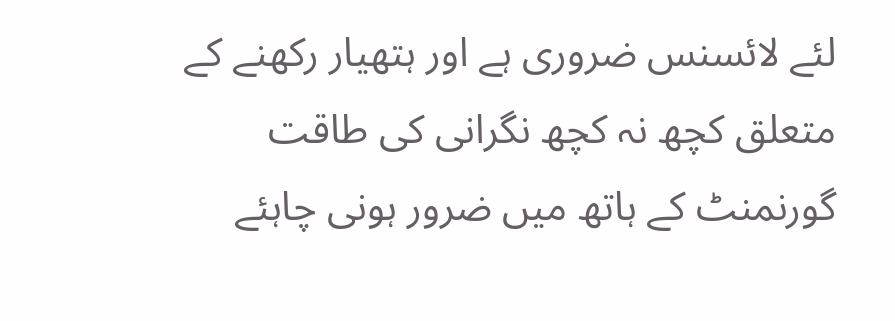لئے لائسنس ضروری ہے اور ہتھیار رکھنے کے متعلق کچھ نہ کچھ نگرانی کی طاقت گورنمنٹ کے ہاتھ میں ضرور ہونی چاہئے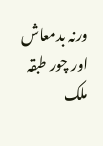ورنہ بدمعاش اور چور طبقہ ملک